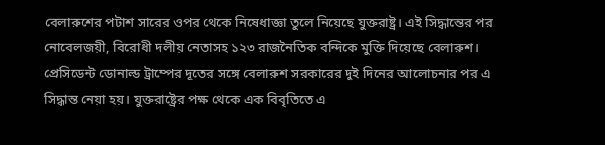বেলারুশের পটাশ সারের ওপর থেকে নিষেধাজ্ঞা তুলে নিয়েছে যুক্তরাষ্ট্র। এই সিদ্ধান্তের পর নোবেলজয়ী, বিরোধী দলীয় নেতাসহ ১২৩ রাজনৈতিক বন্দিকে মুক্তি দিয়েছে বেলারুশ। প্রেসিডেন্ট ডোনাল্ড ট্রাম্পের দূতের সঙ্গে বেলারুশ সরকারের দুই দিনের আলোচনার পর এ সিদ্ধান্ত নেয়া হয়। যুক্তরাষ্ট্রের পক্ষ থেকে এক বিবৃতিতে এ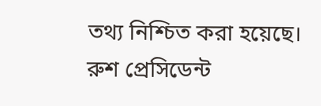তথ্য নিশ্চিত করা হয়েছে।
রুশ প্রেসিডেন্ট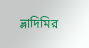ভ্লাদিমির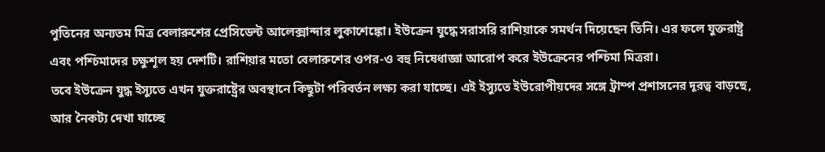পুতিনের অন্যতম মিত্র বেলারুশের প্রেসিডেন্ট আলেক্সান্দার লুকাশেঙ্কো। ইউক্রেন যুদ্ধে সরাসরি রাশিয়াকে সমর্থন দিয়েছেন তিনি। এর ফলে যুক্তরাষ্ট্র এবং পশ্চিমাদের চক্ষুশূল হয় দেশটি। রাশিয়ার মতো বেলারুশের ওপর-ও বহু নিষেধাজ্ঞা আরোপ করে ইউক্রেনের পশ্চিমা মিত্ররা।
তবে ইউক্রেন যুদ্ধ ইস্যুতে এখন যুক্তরাষ্ট্রের অবস্থানে কিছুটা পরিবর্তন লক্ষ্য করা যাচ্ছে। এই ইস্যুতে ইউরোপীয়দের সঙ্গে ট্রাম্প প্রশাসনের দূরত্ব বাড়ছে, আর নৈকট্য দেখা যাচ্ছে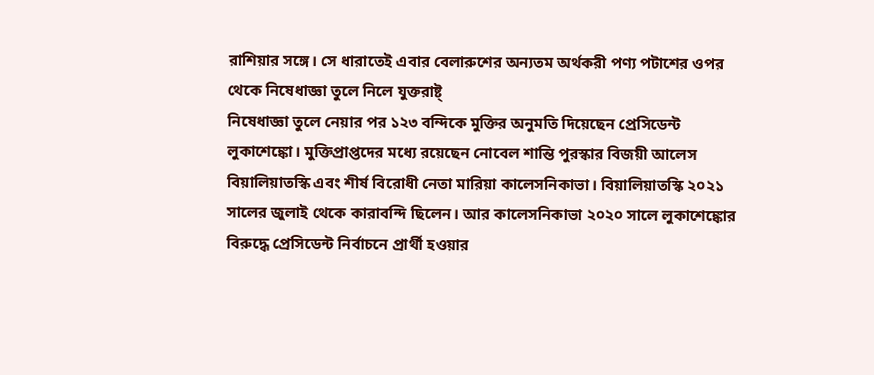রাশিয়ার সঙ্গে। সে ধারাতেই এবার বেলারুশের অন্যতম অর্থকরী পণ্য পটাশের ওপর থেকে নিষেধাজ্ঞা তুলে নিলে যুক্তরাষ্ট্
নিষেধাজ্ঞা তুলে নেয়ার পর ১২৩ বন্দিকে মুক্তির অনুমতি দিয়েছেন প্রেসিডেন্ট লুকাশেঙ্কো। মুক্তিপ্রাপ্তদের মধ্যে রয়েছেন নোবেল শান্তি পুরস্কার বিজয়ী আলেস বিয়ালিয়াতস্কি এবং শীর্ষ বিরোধী নেতা মারিয়া কালেসনিকাভা। বিয়ালিয়াতস্কি ২০২১ সালের জুলাই থেকে কারাবন্দি ছিলেন। আর কালেসনিকাভা ২০২০ সালে লুকাশেঙ্কোর বিরুদ্ধে প্রেসিডেন্ট নির্বাচনে প্রার্থী হওয়ার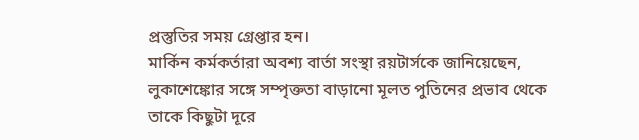প্রস্তুতির সময় গ্রেপ্তার হন।
মার্কিন কর্মকর্তারা অবশ্য বার্তা সংস্থা রয়টার্সকে জানিয়েছেন, লুকাশেঙ্কোর সঙ্গে সম্পৃক্ততা বাড়ানো মূলত পুতিনের প্রভাব থেকে তাকে কিছুটা দূরে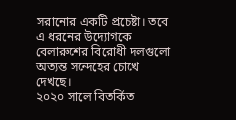সরানোর একটি প্রচেষ্টা। তবে এ ধরনের উদ্যোগকে বেলারুশের বিরোধী দলগুলো অত্যন্ত সন্দেহের চোখে দেখছে।
২০২০ সালে বিতর্কিত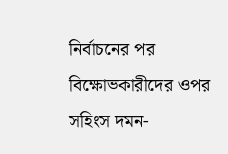নির্বাচনের পর বিক্ষোভকারীদের ওপর সহিংস দমন-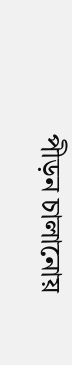পীড়ন চালানোয়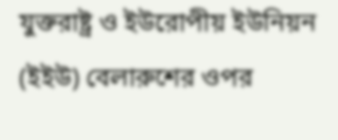যুক্তরাষ্ট্র ও ইউরোপীয় ইউনিয়ন (ইইউ) বেলারুশের ওপর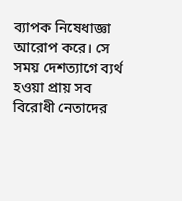ব্যাপক নিষেধাজ্ঞা আরোপ করে। সে সময় দেশত্যাগে ব্যর্থ হওয়া প্রায় সব বিরোধী নেতাদের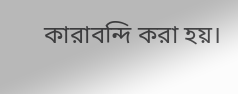কারাবন্দি করা হয়।